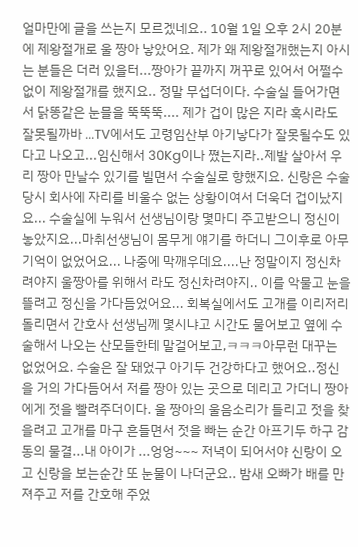얼마만에 글을 쓰는지 모르겠네요.. 10월 1일 오후 2시 20분에 제왕절개로 울 짱아 낳았어요. 제가 왜 제왕절개했는지 아시는 분들은 더러 있을터...짱아가 끝까지 꺼꾸로 있어서 어쩔수 없이 제왕절개를 했지요.. 정말 무섭더이다. 수술실 들어가면서 닭똥같은 눈믈을 뚝뚝뚝.... 제가 겁이 많은 지라 혹시라도 잘못될까바 ...TV에서도 고령임산부 아기낳다가 잘못될수도 있다고 나오고...임신해서 30Kg이나 쪘는지라..제발 살아서 우리 짱아 만날수 있기를 빌면서 수술실로 향했지요. 신랑은 수술당시 회사에 자리를 비울수 없는 상황이여서 더욱더 겁이났지요... 수술실에 누워서 선생님이랑 몇마디 주고받으니 정신이 놓았지요...마취선생님이 몸무게 얘기를 하더니 그이후로 아무기억이 없었어요... 나중에 막깨우데요....난 정말이지 정신차려야지 울짱아를 위해서 라도 정신차려야지.. 이를 악물고 눈을 뜰려고 정신을 가다듬었어요... 회복실에서도 고개를 이리저리 돌리면서 간호사 선생님께 몇시냐고 시간도 물어보고 옆에 수술해서 나오는 산모들한테 말걸어보고,ㅋㅋㅋ아무런 대꾸는 없었어요. 수술은 잘 돼었구 아기두 건강하다고 했어요..정신을 거의 가다듬어서 저를 짱아 있는 곳으로 데리고 가더니 짱아에게 젓을 빨려주더이다. 울 짱아의 울음소리가 들리고 젓을 찾을려고 고개를 마구 흔들면서 젓을 빠는 순간 아프기두 하구 감동의 물결...내 아이가 ...엉엉~~~ 저녁이 되어서야 신랑이 오고 신랑을 보는순간 또 눈물이 나더군요.. 밤새 오빠가 배를 만져주고 저를 간호해 주었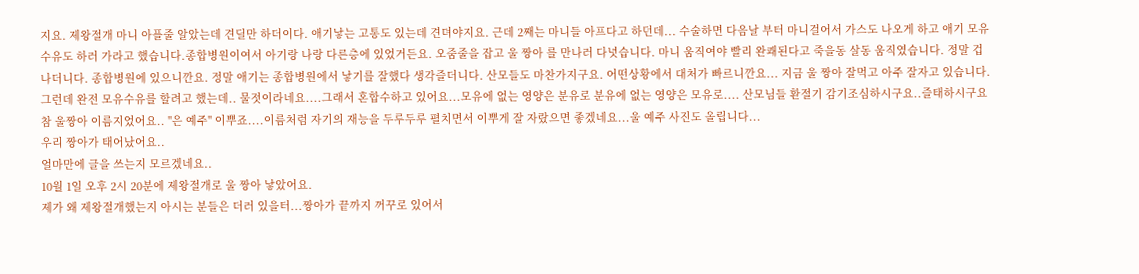지요. 제왕절개 마니 아플줄 알았는데 견딜만 하더이다. 애기낳는 고통도 있는데 견뎌야지요. 근데 2째는 마니들 아프다고 하던데... 수술하면 다음날 부터 마니걸어서 가스도 나오게 하고 애기 모유수유도 하러 가라고 했습니다.종합병원이여서 아기랑 나랑 다른층에 있었거든요. 오줌줄을 잡고 울 짱아 를 만나러 다녓습니다. 마니 움직여야 빨리 완쾌된다고 죽을동 살동 움직였습니다. 정말 겁나더니다. 종합병원에 있으니깐요. 정말 애기는 종합병원에서 낳기를 잘했다 생각즐더니다. 산모들도 마찬가지구요. 어떤상황에서 대처가 빠르니깐요... 지금 울 짱아 잘먹고 아주 잘자고 있습니다. 그런데 완전 모유수유를 할려고 했는데.. 물젓이라네요....그래서 혼합수하고 있어요...모유에 없는 영양은 분유로 분유에 없는 영양은 모유로.... 산모님들 환절기 감기조심하시구요..즐태하시구요 참 울짱아 이름지었어요.. "은 예주" 이뿌죠....이름처럼 자기의 재능을 두루두루 펼치면서 이뿌게 잘 자랐으면 좋겠네요...울 예주 사진도 올립니다...
우리 짱아가 태어났어요..
얼마만에 글을 쓰는지 모르겠네요..
10월 1일 오후 2시 20분에 제왕절개로 울 짱아 낳았어요.
제가 왜 제왕절개했는지 아시는 분들은 더러 있을터...짱아가 끝까지 꺼꾸로 있어서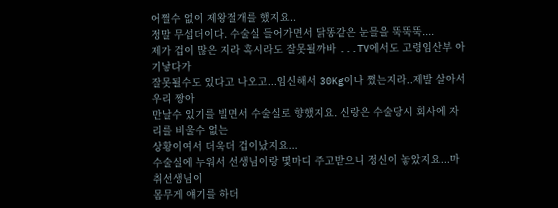어쩔수 없이 제왕절개를 했지요..
정말 무섭더이다. 수술실 들어가면서 닭똥같은 눈믈을 뚝뚝뚝....
제가 겁이 많은 지라 혹시라도 잘못될까바 ...TV에서도 고령임산부 아기낳다가
잘못될수도 있다고 나오고...임신해서 30Kg이나 쪘는지라..제발 살아서 우리 짱아
만날수 있기를 빌면서 수술실로 향했지요. 신랑은 수술당시 회사에 자리를 비울수 없는
상황이여서 더욱더 겁이났지요...
수술실에 누워서 선생님이랑 몇마디 주고받으니 정신이 놓았지요...마취선생님이
몸무게 얘기를 하더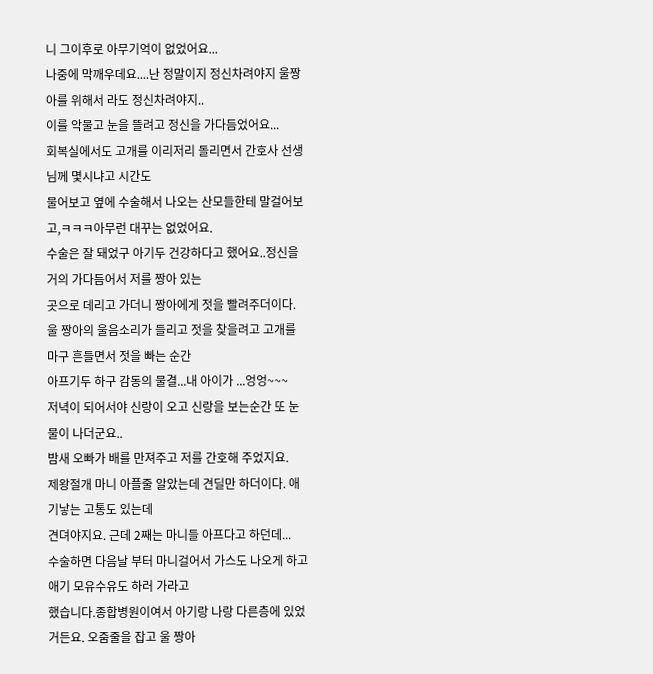니 그이후로 아무기억이 없었어요...
나중에 막깨우데요....난 정말이지 정신차려야지 울짱아를 위해서 라도 정신차려야지..
이를 악물고 눈을 뜰려고 정신을 가다듬었어요...
회복실에서도 고개를 이리저리 돌리면서 간호사 선생님께 몇시냐고 시간도
물어보고 옆에 수술해서 나오는 산모들한테 말걸어보고,ㅋㅋㅋ아무런 대꾸는 없었어요.
수술은 잘 돼었구 아기두 건강하다고 했어요..정신을 거의 가다듬어서 저를 짱아 있는
곳으로 데리고 가더니 짱아에게 젓을 빨려주더이다.
울 짱아의 울음소리가 들리고 젓을 찾을려고 고개를 마구 흔들면서 젓을 빠는 순간
아프기두 하구 감동의 물결...내 아이가 ...엉엉~~~
저녁이 되어서야 신랑이 오고 신랑을 보는순간 또 눈물이 나더군요..
밤새 오빠가 배를 만져주고 저를 간호해 주었지요.
제왕절개 마니 아플줄 알았는데 견딜만 하더이다. 애기낳는 고통도 있는데
견뎌야지요. 근데 2째는 마니들 아프다고 하던데...
수술하면 다음날 부터 마니걸어서 가스도 나오게 하고 애기 모유수유도 하러 가라고
했습니다.종합병원이여서 아기랑 나랑 다른층에 있었거든요. 오줌줄을 잡고 울 짱아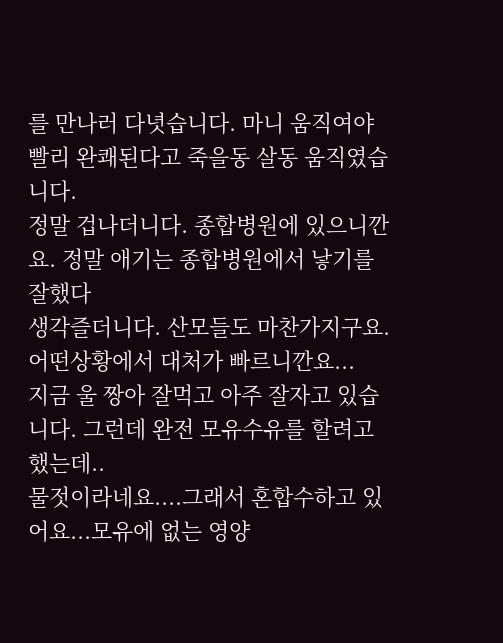를 만나러 다녓습니다. 마니 움직여야 빨리 완쾌된다고 죽을동 살동 움직였습니다.
정말 겁나더니다. 종합병원에 있으니깐요. 정말 애기는 종합병원에서 낳기를 잘했다
생각즐더니다. 산모들도 마찬가지구요. 어떤상황에서 대처가 빠르니깐요...
지금 울 짱아 잘먹고 아주 잘자고 있습니다. 그런데 완전 모유수유를 할려고 했는데..
물젓이라네요....그래서 혼합수하고 있어요...모유에 없는 영양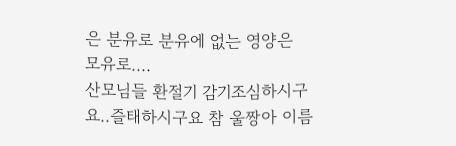은 분유로 분유에 없는 영양은
모유로....
산모님들 환절기 감기조심하시구요..즐태하시구요 참 울짱아 이름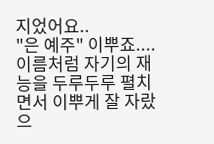지었어요..
"은 예주" 이뿌죠....이름처럼 자기의 재능을 두루두루 펼치면서 이뿌게 잘 자랐으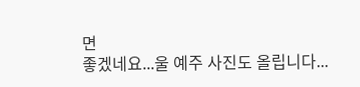면
좋겠네요...울 예주 사진도 올립니다...